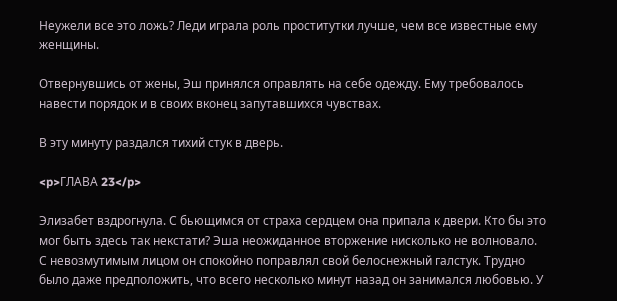Неужели все это ложь? Леди играла роль проститутки лучше, чем все известные ему женщины.

Отвернувшись от жены, Эш принялся оправлять на себе одежду. Ему требовалось навести порядок и в своих вконец запутавшихся чувствах.

В эту минуту раздался тихий стук в дверь.

<p>ГЛАВА 23</p>

Элизабет вздрогнула. С бьющимся от страха сердцем она припала к двери. Кто бы это мог быть здесь так некстати? Эша неожиданное вторжение нисколько не волновало. С невозмутимым лицом он спокойно поправлял свой белоснежный галстук. Трудно было даже предположить, что всего несколько минут назад он занимался любовью. У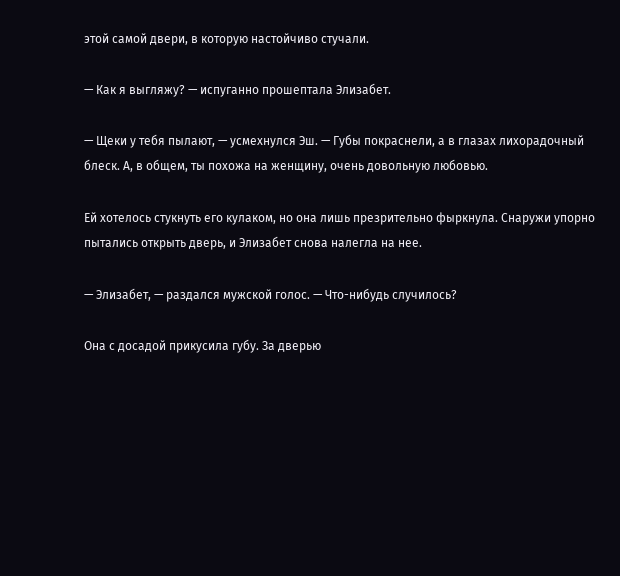этой самой двери, в которую настойчиво стучали.

— Как я выгляжу? — испуганно прошептала Элизабет.

— Щеки у тебя пылают, — усмехнулся Эш. — Губы покраснели, а в глазах лихорадочный блеск. А, в общем, ты похожа на женщину, очень довольную любовью.

Ей хотелось стукнуть его кулаком, но она лишь презрительно фыркнула. Снаружи упорно пытались открыть дверь, и Элизабет снова налегла на нее.

— Элизабет, — раздался мужской голос. — Что-нибудь случилось?

Она с досадой прикусила губу. За дверью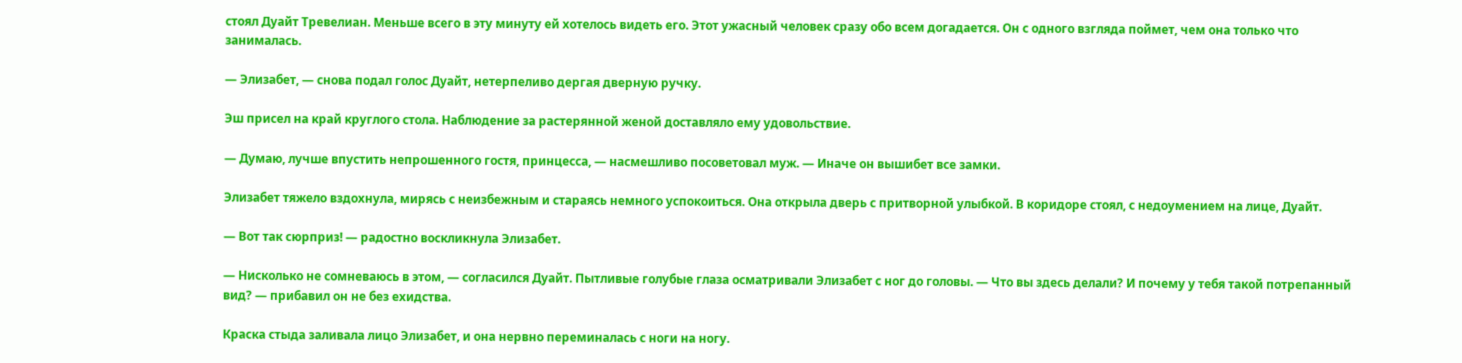стоял Дуайт Тревелиан. Меньше всего в эту минуту ей хотелось видеть его. Этот ужасный человек сразу обо всем догадается. Он с одного взгляда поймет, чем она только что занималась.

— Элизабет, — снова подал голос Дуайт, нетерпеливо дергая дверную ручку.

Эш присел на край круглого стола. Наблюдение за растерянной женой доставляло ему удовольствие.

— Думаю, лучше впустить непрошенного гостя, принцесса, — насмешливо посоветовал муж. — Иначе он вышибет все замки.

Элизабет тяжело вздохнула, мирясь с неизбежным и стараясь немного успокоиться. Она открыла дверь с притворной улыбкой. В коридоре стоял, с недоумением на лице, Дуайт.

— Вот так сюрприз! — радостно воскликнула Элизабет.

— Нисколько не сомневаюсь в этом, — согласился Дуайт. Пытливые голубые глаза осматривали Элизабет с ног до головы. — Что вы здесь делали? И почему у тебя такой потрепанный вид? — прибавил он не без ехидства.

Краска стыда заливала лицо Элизабет, и она нервно переминалась с ноги на ногу.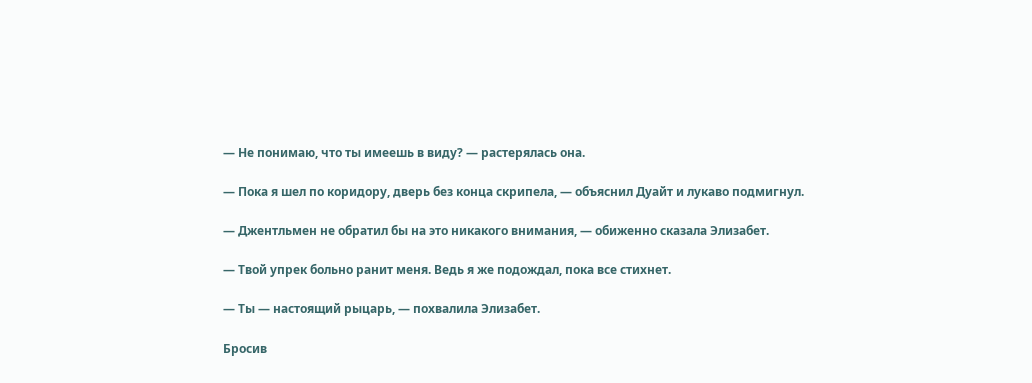— Не понимаю, что ты имеешь в виду? — растерялась она.

— Пока я шел по коридору, дверь без конца скрипела, — объяснил Дуайт и лукаво подмигнул.

— Джентльмен не обратил бы на это никакого внимания, — обиженно сказала Элизабет.

— Твой упрек больно ранит меня. Ведь я же подождал, пока все стихнет.

— Ты — настоящий рыцарь, — похвалила Элизабет.

Бросив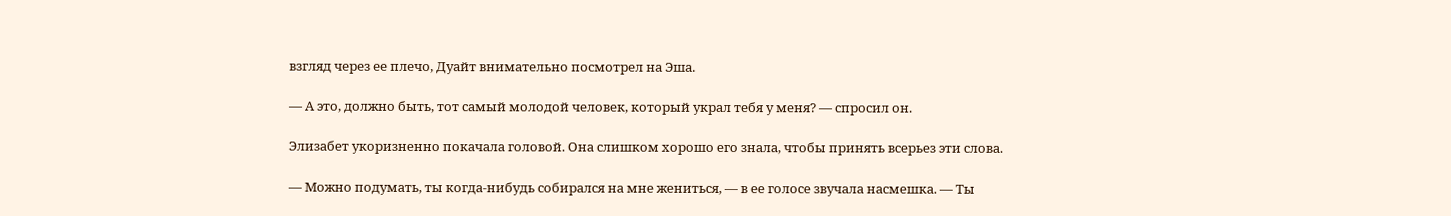взгляд через ее плечо, Дуайт внимательно посмотрел на Эша.

— А это, должно быть, тот самый молодой человек, который украл тебя у меня? — спросил он.

Элизабет укоризненно покачала головой. Она слишком хорошо его знала, чтобы принять всерьез эти слова.

— Можно подумать, ты когда-нибудь собирался на мне жениться, — в ее голосе звучала насмешка. — Ты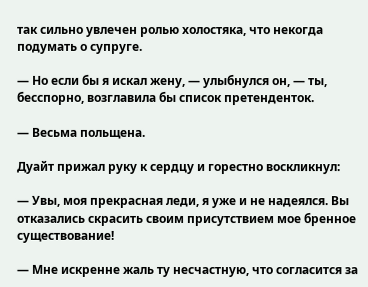так сильно увлечен ролью холостяка, что некогда подумать о супруге.

— Но если бы я искал жену, — улыбнулся он, — ты, бесспорно, возглавила бы список претенденток.

— Весьма польщена.

Дуайт прижал руку к сердцу и горестно воскликнул:

— Увы, моя прекрасная леди, я уже и не надеялся. Вы отказались скрасить своим присутствием мое бренное существование!

— Мне искренне жаль ту несчастную, что согласится за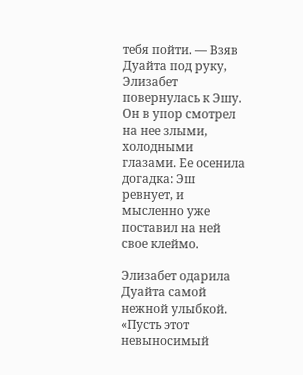тебя пойти. — Взяв Дуайта под руку, Элизабет повернулась к Эшу. Он в упор смотрел на нее злыми, холодными глазами. Ее осенила догадка: Эш ревнует, и мысленно уже поставил на ней свое клеймо.

Элизабет одарила Дуайта самой нежной улыбкой. «Пусть этот невыносимый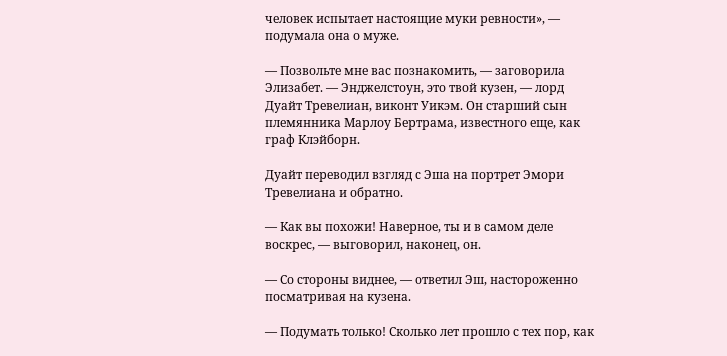человек испытает настоящие муки ревности», — подумала она о муже.

— Позвольте мне вас познакомить, — заговорила Элизабет. — Энджелстоун, это твой кузен, — лорд Дуайт Тревелиан, виконт Уикэм. Он старший сын племянника Марлоу Бертрама, известного еще, как граф Клэйборн.

Дуайт переводил взгляд с Эша на портрет Эмори Тревелиана и обратно.

— Как вы похожи! Наверное, ты и в самом деле воскрес, — выговорил, наконец, он.

— Со стороны виднее, — ответил Эш, настороженно посматривая на кузена.

— Подумать только! Сколько лет прошло с тех пор, как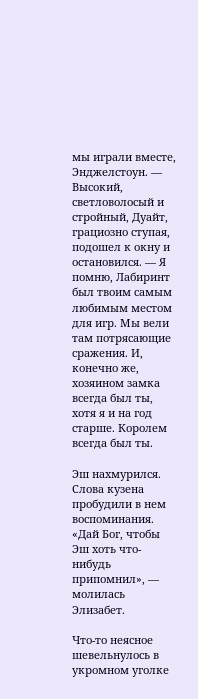мы играли вместе, Энджелстоун. — Высокий, светловолосый и стройный, Дуайт, грациозно ступая, подошел к окну и остановился. — Я помню, Лабиринт был твоим самым любимым местом для игр. Мы вели там потрясающие сражения. И, конечно же, хозяином замка всегда был ты, хотя я и на год старше. Королем всегда был ты.

Эш нахмурился. Слова кузена пробудили в нем воспоминания. «Дай Бог, чтобы Эш хоть что-нибудь припомнил», — молилась Элизабет.

Что-то неясное шевельнулось в укромном уголке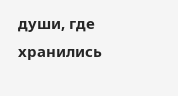души, где хранились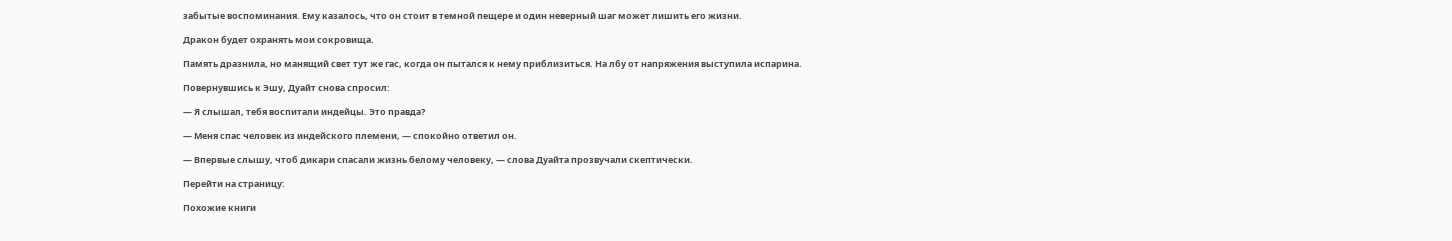забытые воспоминания. Ему казалось, что он стоит в темной пещере и один неверный шаг может лишить его жизни.

Дракон будет охранять мои сокровища.

Память дразнила, но манящий свет тут же гас, когда он пытался к нему приблизиться. На лбу от напряжения выступила испарина.

Повернувшись к Эшу, Дуайт снова спросил:

— Я слышал, тебя воспитали индейцы. Это правда?

— Меня спас человек из индейского племени, — спокойно ответил он.

— Впервые слышу, чтоб дикари спасали жизнь белому человеку, — слова Дуайта прозвучали скептически.

Перейти на страницу:

Похожие книги